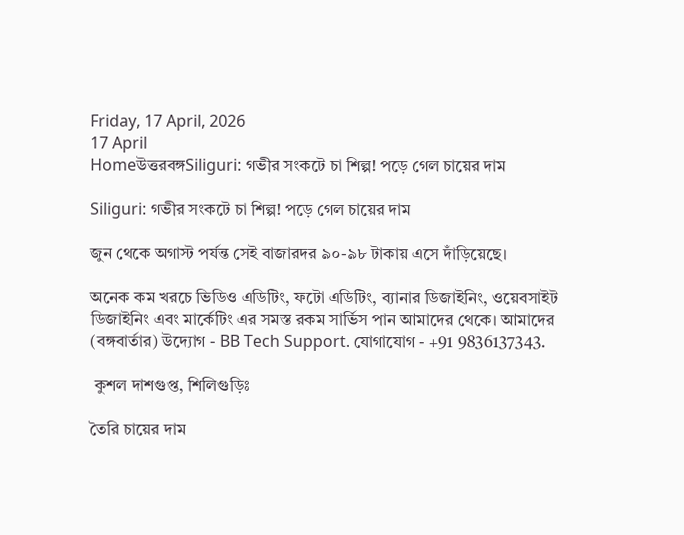Friday, 17 April, 2026
17 April
Homeউত্তরবঙ্গSiliguri: গভীর সংকটে চা শিল্প! পড়ে গেল চায়ের দাম

Siliguri: গভীর সংকটে চা শিল্প! পড়ে গেল চায়ের দাম

জুন থেকে অগাস্ট পর্যন্ত সেই বাজারদর ৯০-৯৮ টাকায় এসে দাঁড়িয়েছে।

অনেক কম খরচে ভিডিও এডিটিং, ফটো এডিটিং, ব্যানার ডিজাইনিং, ওয়েবসাইট ডিজাইনিং এবং মার্কেটিং এর সমস্ত রকম সার্ভিস পান আমাদের থেকে। আমাদের (বঙ্গবার্তার) উদ্যোগ - BB Tech Support. যোগাযোগ - +91 9836137343.

 কুশল দাশগুপ্ত, শিলিগুড়িঃ

তৈরি চায়ের দাম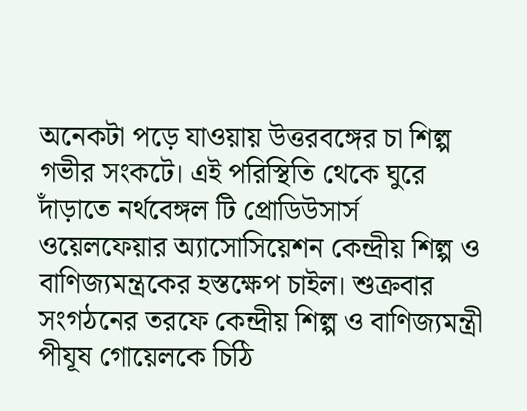অনেকটা পড়ে যাওয়ায় উত্তরবঙ্গের চা শিল্প গভীর সংকটে। এই পরিস্থিতি থেকে ঘুরে দাঁড়াতে নর্থবেঙ্গল টি প্রোডিউসার্স ওয়েলফেয়ার অ্যাসোসিয়েশন কেন্দ্রীয় শিল্প ও বাণিজ্যমন্ত্রকের হস্তক্ষেপ চাইল। শুক্রবার সংগঠনের তরফে কেন্দ্রীয় শিল্প ও বাণিজ্যমন্ত্রী পীযূষ গোয়েলকে চিঠি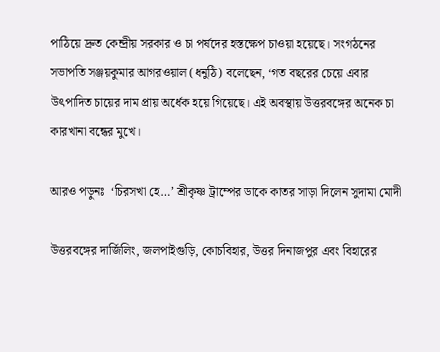পাঠিয়ে দ্রুত কেন্দ্রীয় সরকার ও চা পর্ষদের হস্তক্ষেপ চাওয়া হয়েছে। সংগঠনের সভাপতি সঞ্জয়কুমার আগরওয়াল (ধনুঠি) বলেছেন, ‘গত বছরের চেয়ে এবার উৎপাদিত চায়ের দাম প্রায় অর্ধেক হয়ে গিয়েছে। এই অবস্থায় উত্তরবঙ্গের অনেক চা কারখানা বন্ধের মুখে।

আরও পড়ুনঃ  ‘চিরসখা হে…’ শ্রীকৃষ্ণ ট্রাম্পের ডাকে কাতর সাড়া দিলেন সুদামা মোদী

উত্তরবঙ্গের দার্জিলিং, জলপাইগুড়ি, কোচবিহার, উত্তর দিনাজপুর এবং বিহারের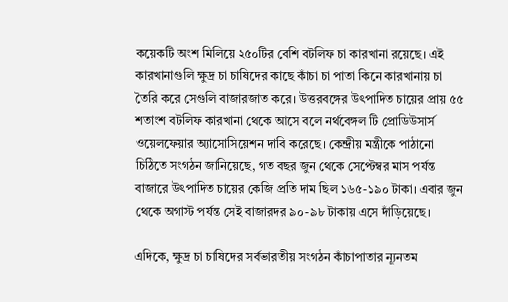কয়েকটি অংশ মিলিয়ে ২৫০টির বেশি বটলিফ চা কারখানা রয়েছে। এই কারখানাগুলি ক্ষুদ্র চা চাষিদের কাছে কাঁচা চা পাতা কিনে কারখানায় চা তৈরি করে সেগুলি বাজারজাত করে। উত্তরবঙ্গের উৎপাদিত চায়ের প্রায় ৫৫ শতাংশ বটলিফ কারখানা থেকে আসে বলে নর্থবেঙ্গল টি প্রোডিউসার্স ওয়েলফেয়ার অ্যাসোসিয়েশন দাবি করেছে। কেন্দ্রীয় মন্ত্রীকে পাঠানো চিঠিতে সংগঠন জানিয়েছে, গত বছর জুন থেকে সেপ্টেম্বর মাস পর্যন্ত বাজারে উৎপাদিত চায়ের কেজি প্রতি দাম ছিল ১৬৫-১৯০ টাকা। এবার জুন থেকে অগাস্ট পর্যন্ত সেই বাজারদর ৯০-৯৮ টাকায় এসে দাঁড়িয়েছে।

এদিকে, ক্ষুদ্র চা চাষিদের সর্বভারতীয় সংগঠন কাঁচাপাতার ন্যূনতম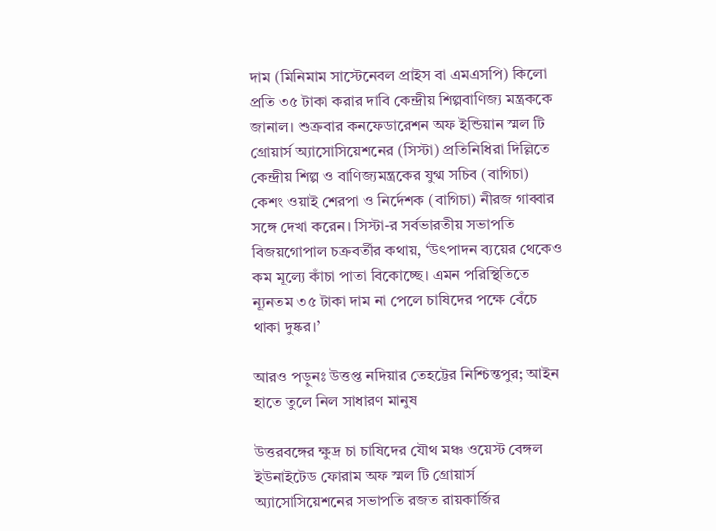দাম (মিনিমাম সাস্টেনেবল প্রাইস বা এমএসপি) কিলো প্রতি ৩৫ টাকা করার দাবি কেন্দ্রীয় শিল্পবাণিজ্য মন্ত্রককে জানাল। শুক্রবার কনফেডারেশন অফ ইন্ডিয়ান স্মল টি গ্রোয়ার্স অ্যাসোসিয়েশনের (সিস্টা) প্রতিনিধিরা দিল্লিতে কেন্দ্রীয় শিল্প ও বাণিজ্যমন্ত্রকের যুগ্ম সচিব (বাগিচা) কেশং ওয়াই শেরপা ও নির্দেশক (বাগিচা) নীরজ গাব্বার সঙ্গে দেখা করেন। সিস্টা-র সর্বভারতীয় সভাপতি বিজয়গোপাল চক্রবর্তীর কথায়, ‘উৎপাদন ব্যয়ের থেকেও কম মূল্যে কাঁচা পাতা বিকোচ্ছে। এমন পরিস্থিতিতে ন্যূনতম ৩৫ টাকা দাম না পেলে চাষিদের পক্ষে বেঁচে থাকা দুষ্কর।’

আরও পড়ুনঃ উত্তপ্ত নদিয়ার তেহট্টের নিশ্চিন্তপুর; আইন হাতে তুলে নিল সাধারণ মানুষ

উত্তরবঙ্গের ক্ষুদ্র চা চাষিদের যৌথ মঞ্চ ওয়েস্ট বেঙ্গল ইউনাইটেড ফোরাম অফ স্মল টি গ্রোয়ার্স অ্যাসোসিয়েশনের সভাপতি রজত রায়কার্জির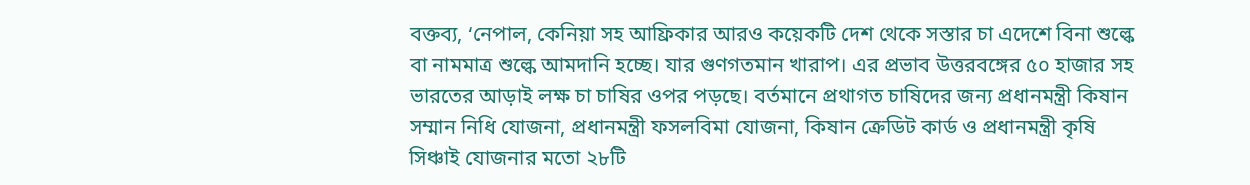বক্তব্য, ‘নেপাল, কেনিয়া সহ আফ্রিকার আরও কয়েকটি দেশ থেকে সস্তার চা এদেশে বিনা শুল্কে বা নামমাত্র শুল্কে আমদানি হচ্ছে। যার গুণগতমান খারাপ। এর প্রভাব উত্তরবঙ্গের ৫০ হাজার সহ ভারতের আড়াই লক্ষ চা চাষির ওপর পড়ছে। বর্তমানে প্রথাগত চাষিদের জন্য প্রধানমন্ত্রী কিষান সম্মান নিধি যোজনা, প্রধানমন্ত্রী ফসলবিমা যোজনা, কিষান ক্রেডিট কার্ড ও প্রধানমন্ত্রী কৃষি সিঞ্চাই যোজনার মতো ২৮টি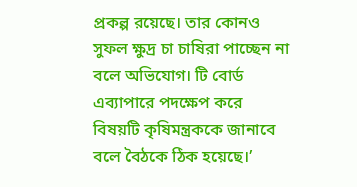প্রকল্প রয়েছে। তার কোনও সুফল ক্ষুদ্র চা চাষিরা পাচ্ছেন না বলে অভিযোগ। টি বোর্ড এব্যাপারে পদক্ষেপ করে বিষয়টি কৃষিমন্ত্রককে জানাবে বলে বৈঠকে ঠিক হয়েছে।’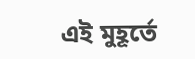এই মুহূর্তে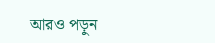আরও পড়ুন